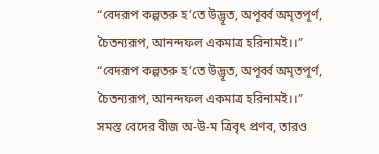“বেদরূপ কল্পতরু হ’তে উদ্ভূত, অপূর্ব্ব অমৃতপূর্ণ, চৈতন্যরূপ, আনন্দফল একমাত্র হরিনামই।।”
“বেদরূপ কল্পতরু হ’তে উদ্ভূত, অপূর্ব্ব অমৃতপূর্ণ, চৈতন্যরূপ, আনন্দফল একমাত্র হরিনামই।।”
সমস্ত বেদের বীজ অ-উ-ম ত্রিবৃৎ প্রণব, তারও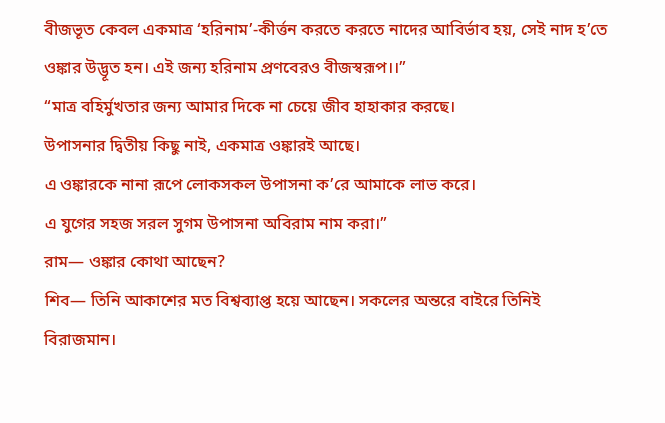বীজভূত কেবল একমাত্র ‘হরিনাম’-কীর্ত্তন করতে করতে নাদের আবির্ভাব হয়, সেই নাদ হ’তে ওঙ্কার উদ্ভূত হন। এই জন্য হরিনাম প্রণবেরও বীজস্বরূপ।।”
“মাত্র বহির্মুখতার জন্য আমার দিকে না চেয়ে জীব হাহাকার করছে।
উপাসনার দ্বিতীয় কিছু নাই, একমাত্র ওঙ্কারই আছে।
এ ওঙ্কারকে নানা রূপে লোকসকল উপাসনা ক’রে আমাকে লাভ করে।
এ যুগের সহজ সরল সুগম উপাসনা অবিরাম নাম করা।”
রাম— ওঙ্কার কোথা আছেন?
শিব— তিনি আকাশের মত বিশ্বব্যাপ্ত হয়ে আছেন। সকলের অন্তরে বাইরে তিনিই বিরাজমান।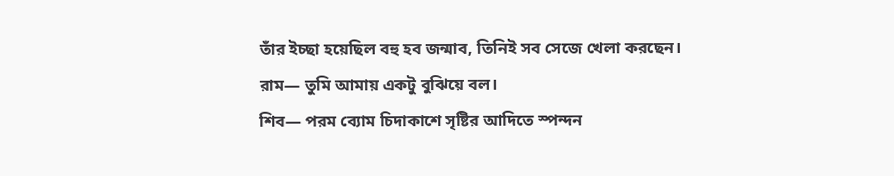তাঁর ইচ্ছা হয়েছিল বহু হব জন্মাব, তিনিই সব সেজে খেলা করছেন।
রাম— তুমি আমায় একটু বুঝিয়ে বল।
শিব— পরম ব্যোম চিদাকাশে সৃষ্টির আদিতে স্পন্দন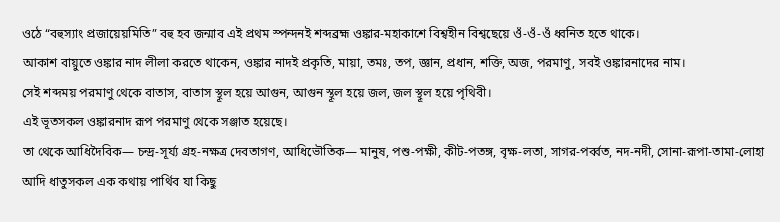ওঠে “বহুস্যাং প্রজায়েয়মিতি” বহু হব জন্মাব এই প্রথম স্পন্দনই শব্দব্রহ্ম ওঙ্কার-মহাকাশে বিশ্বহীন বিশ্বছেয়ে ওঁ-ওঁ-ওঁ ধ্বনিত হতে থাকে।
আকাশ বায়ুতে ওঙ্কার নাদ লীলা করতে থাকেন, ওঙ্কার নাদই প্রকৃতি, মায়া, তমঃ, তপ, জ্ঞান, প্রধান, শক্তি, অজ, পরমাণু, সবই ওঙ্কারনাদের নাম।
সেই শব্দময় পরমাণু থেকে বাতাস, বাতাস স্থূল হয়ে আগুন, আগুন স্থূল হয়ে জল, জল স্থূল হয়ে পৃথিবী।
এই ভূতসকল ওঙ্কারনাদ রূপ পরমাণু থেকে সঞ্জাত হয়েছে।
তা থেকে আধিদৈবিক— চন্দ্র-সূর্য্য গ্রহ-নক্ষত্র দেবতাগণ, আধিভৌতিক— মানুষ, পশু-পক্ষী, কীট-পতঙ্গ, বৃক্ষ-লতা, সাগর-পর্ব্বত, নদ-নদী, সোনা-রূপা-তামা-লোহা আদি ধাতুসকল এক কথায় পার্থিব যা কিছু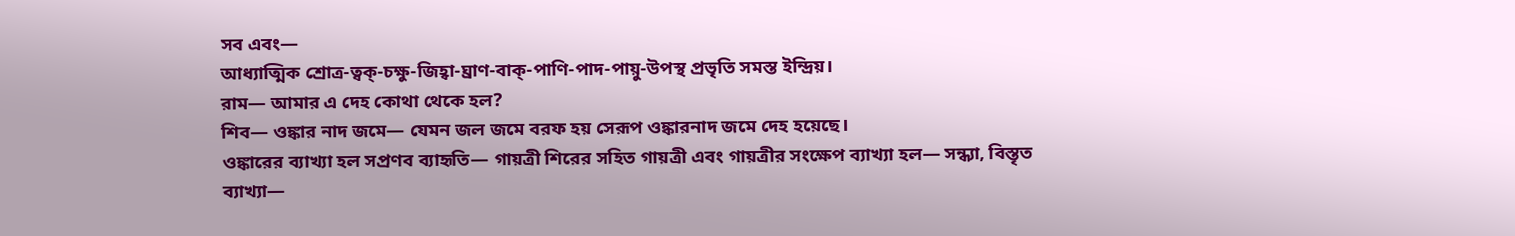সব এবং—
আধ্যাত্মিক শ্রোত্র-ত্বক্-চক্ষু-জিহ্বা-ঘ্রাণ-বাক্-পাণি-পাদ-পায়ু-উপস্থ প্রভৃতি সমস্ত ইন্দ্রিয়।
রাম— আমার এ দেহ কোথা থেকে হল?
শিব— ওঙ্কার নাদ জমে— যেমন জল জমে বরফ হয় সেরূপ ওঙ্কারনাদ জমে দেহ হয়েছে।
ওঙ্কারের ব্যাখ্যা হল সপ্রণব ব্যাহৃতি— গায়ত্রী শিরের সহিত গায়ত্রী এবং গায়ত্রীর সংক্ষেপ ব্যাখ্যা হল— সন্ধ্যা, বিস্তৃত ব্যাখ্যা—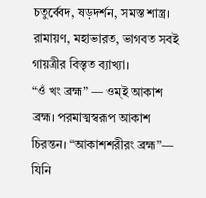চতুর্ব্বেদ, ষড়দর্শন, সমস্ত শাস্ত্র। রামায়ণ, মহাভারত, ভাগবত সবই গায়ত্রীর বিস্তৃত ব্যাখ্যা।
“ওঁ খং ব্রহ্ম” — ওম্ই আকাশ ব্রহ্ম। পরমাত্মস্বরূপ আকাশ চিরন্তন। “আকাশশরীরং ব্রহ্ম”— যিনি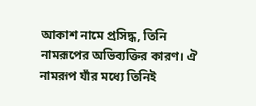আকাশ নামে প্রসিদ্ধ, তিনি নামরূপের অভিব্যক্তির কারণ। ঐ নামরূপ যাঁর মধ্যে তিনিই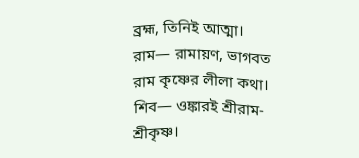ব্রহ্ম, তিনিই আত্মা।
রাম— রামায়ণ, ভাগবত রাম কৃষ্ণের লীলা কথা।
শিব— ওঙ্কারই শ্রীরাম-শ্রীকৃষ্ণ।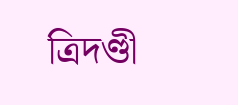ত্রিদণ্ডী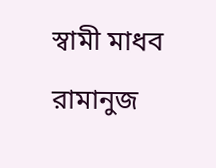স্বামী মাধব রামানুজ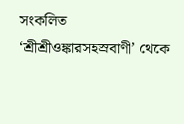সংকলিত ‘শ্রীশ্রীওঙ্কারসহস্রবাণী’ থেকে